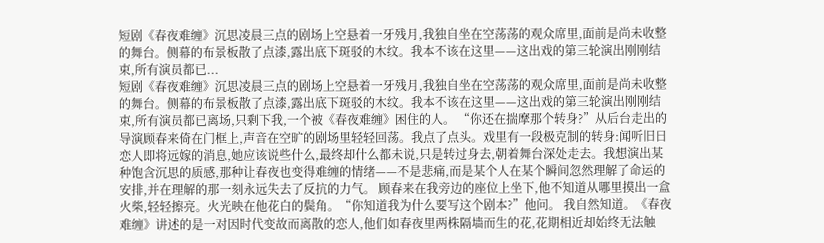短剧《春夜难缠》沉思凌晨三点的剧场上空悬着一牙残月,我独自坐在空荡荡的观众席里,面前是尚未收整的舞台。侧幕的布景板散了点漆,露出底下斑驳的木纹。我本不该在这里——这出戏的第三轮演出刚刚结束,所有演员都已...
短剧《春夜难缠》沉思凌晨三点的剧场上空悬着一牙残月,我独自坐在空荡荡的观众席里,面前是尚未收整的舞台。侧幕的布景板散了点漆,露出底下斑驳的木纹。我本不该在这里——这出戏的第三轮演出刚刚结束,所有演员都已离场,只剩下我,一个被《春夜难缠》困住的人。 “你还在揣摩那个转身?”从后台走出的导演顾春来倚在门框上,声音在空旷的剧场里轻轻回荡。我点了点头。戏里有一段极克制的转身:闻听旧日恋人即将远嫁的消息,她应该说些什么,最终却什么都未说,只是转过身去,朝着舞台深处走去。我想演出某种饱含沉思的质感,那种让春夜也变得难缠的情绪——不是悲痛,而是某个人在某个瞬间忽然理解了命运的安排,并在理解的那一刻永远失去了反抗的力气。 顾春来在我旁边的座位上坐下,他不知道从哪里摸出一盒火柴,轻轻擦亮。火光映在他花白的鬓角。“你知道我为什么要写这个剧本?”他问。 我自然知道。《春夜难缠》讲述的是一对因时代变故而离散的恋人,他们如春夜里两株隔墙而生的花,花期相近却始终无法触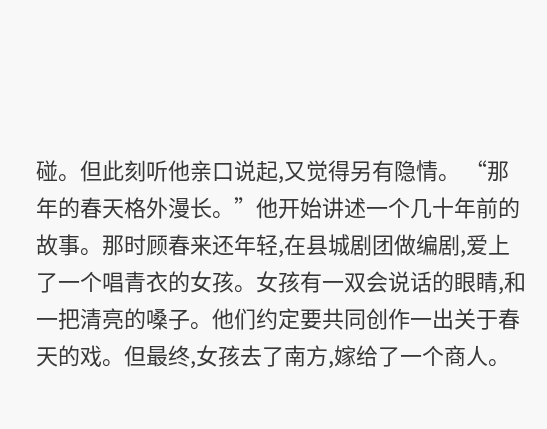碰。但此刻听他亲口说起,又觉得另有隐情。 “那年的春天格外漫长。”他开始讲述一个几十年前的故事。那时顾春来还年轻,在县城剧团做编剧,爱上了一个唱青衣的女孩。女孩有一双会说话的眼睛,和一把清亮的嗓子。他们约定要共同创作一出关于春天的戏。但最终,女孩去了南方,嫁给了一个商人。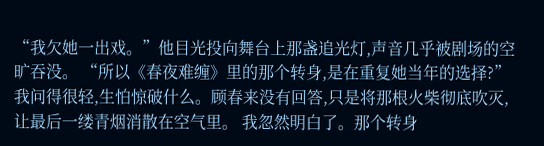“我欠她一出戏。”他目光投向舞台上那盏追光灯,声音几乎被剧场的空旷吞没。 “所以《春夜难缠》里的那个转身,是在重复她当年的选择?”我问得很轻,生怕惊破什么。顾春来没有回答,只是将那根火柴彻底吹灭,让最后一缕青烟消散在空气里。 我忽然明白了。那个转身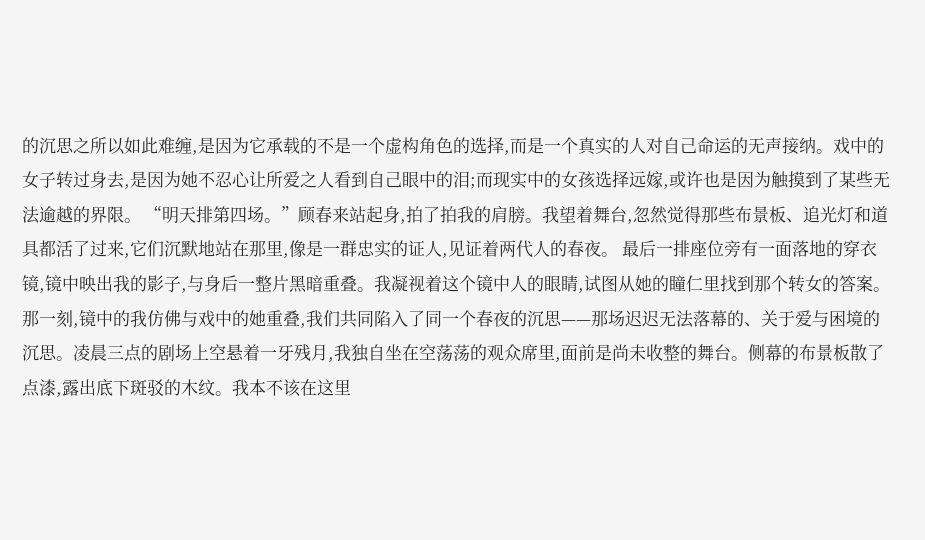的沉思之所以如此难缠,是因为它承载的不是一个虚构角色的选择,而是一个真实的人对自己命运的无声接纳。戏中的女子转过身去,是因为她不忍心让所爱之人看到自己眼中的泪;而现实中的女孩选择远嫁,或许也是因为触摸到了某些无法逾越的界限。 “明天排第四场。”顾春来站起身,拍了拍我的肩膀。我望着舞台,忽然觉得那些布景板、追光灯和道具都活了过来,它们沉默地站在那里,像是一群忠实的证人,见证着两代人的春夜。 最后一排座位旁有一面落地的穿衣镜,镜中映出我的影子,与身后一整片黑暗重叠。我凝视着这个镜中人的眼睛,试图从她的瞳仁里找到那个转女的答案。那一刻,镜中的我仿佛与戏中的她重叠,我们共同陷入了同一个春夜的沉思——那场迟迟无法落幕的、关于爱与困境的沉思。凌晨三点的剧场上空悬着一牙残月,我独自坐在空荡荡的观众席里,面前是尚未收整的舞台。侧幕的布景板散了点漆,露出底下斑驳的木纹。我本不该在这里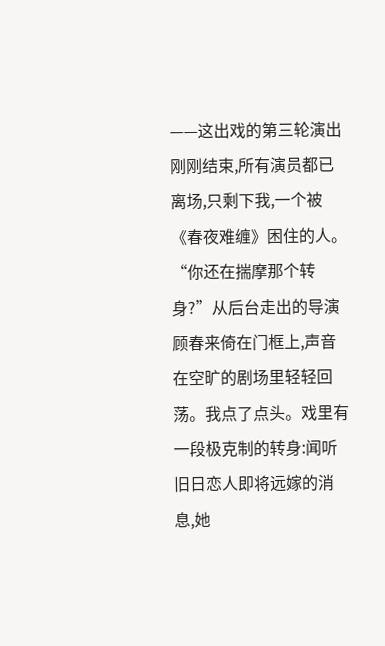——这出戏的第三轮演出刚刚结束,所有演员都已离场,只剩下我,一个被《春夜难缠》困住的人。 “你还在揣摩那个转身?”从后台走出的导演顾春来倚在门框上,声音在空旷的剧场里轻轻回荡。我点了点头。戏里有一段极克制的转身:闻听旧日恋人即将远嫁的消息,她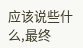应该说些什么,最终